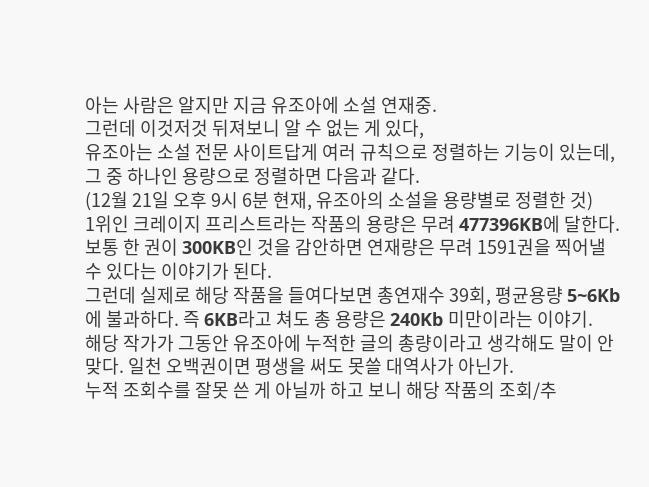아는 사람은 알지만 지금 유조아에 소설 연재중.
그런데 이것저것 뒤져보니 알 수 없는 게 있다,
유조아는 소설 전문 사이트답게 여러 규칙으로 정렬하는 기능이 있는데, 그 중 하나인 용량으로 정렬하면 다음과 같다.
(12월 21일 오후 9시 6분 현재, 유조아의 소설을 용량별로 정렬한 것)
1위인 크레이지 프리스트라는 작품의 용량은 무려 477396KB에 달한다.
보통 한 권이 300KB인 것을 감안하면 연재량은 무려 1591권을 찍어낼 수 있다는 이야기가 된다.
그런데 실제로 해당 작품을 들여다보면 총연재수 39회, 평균용량 5~6Kb에 불과하다. 즉 6KB라고 쳐도 총 용량은 240Kb 미만이라는 이야기.
해당 작가가 그동안 유조아에 누적한 글의 총량이라고 생각해도 말이 안 맞다. 일천 오백권이면 평생을 써도 못쓸 대역사가 아닌가.
누적 조회수를 잘못 쓴 게 아닐까 하고 보니 해당 작품의 조회/추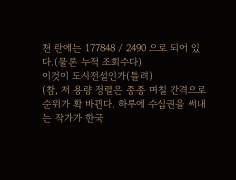천 란에는 177848 / 2490 으로 되어 있다.(물론 누적 조회수다)
이것이 도시전설인가(틀려)
(참, 저 용량 정렬은 종종 며칠 간격으로 순위가 확 바뀐다. 하루에 수십권을 써내는 작가가 한국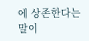에 상존한다는 말이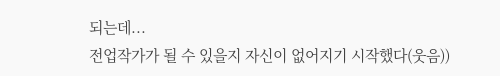되는데...
전업작가가 될 수 있을지 자신이 없어지기 시작했다(웃음))